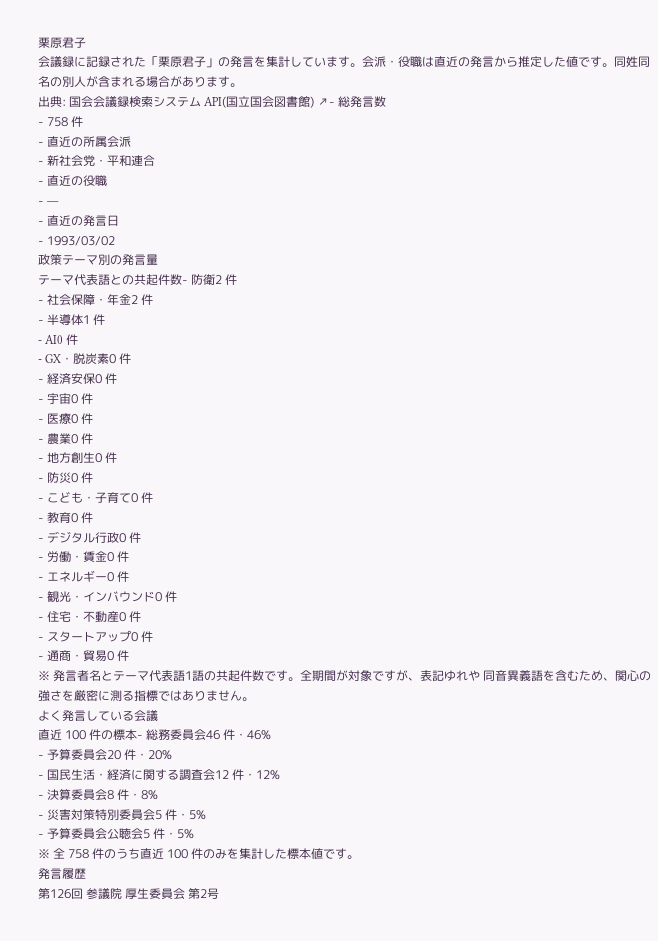栗原君子
会議録に記録された「栗原君子」の発言を集計しています。会派・役職は直近の発言から推定した値です。同姓同名の別人が含まれる場合があります。
出典: 国会会議録検索システム API(国立国会図書館) ↗- 総発言数
- 758 件
- 直近の所属会派
- 新社会党・平和連合
- 直近の役職
- —
- 直近の発言日
- 1993/03/02
政策テーマ別の発言量
テーマ代表語との共起件数- 防衛2 件
- 社会保障・年金2 件
- 半導体1 件
- AI0 件
- GX・脱炭素0 件
- 経済安保0 件
- 宇宙0 件
- 医療0 件
- 農業0 件
- 地方創生0 件
- 防災0 件
- こども・子育て0 件
- 教育0 件
- デジタル行政0 件
- 労働・賃金0 件
- エネルギー0 件
- 観光・インバウンド0 件
- 住宅・不動産0 件
- スタートアップ0 件
- 通商・貿易0 件
※ 発言者名とテーマ代表語1語の共起件数です。全期間が対象ですが、表記ゆれや 同音異義語を含むため、関心の強さを厳密に測る指標ではありません。
よく発言している会議
直近 100 件の標本- 総務委員会46 件・46%
- 予算委員会20 件・20%
- 国民生活・経済に関する調査会12 件・12%
- 決算委員会8 件・8%
- 災害対策特別委員会5 件・5%
- 予算委員会公聴会5 件・5%
※ 全 758 件のうち直近 100 件のみを集計した標本値です。
発言履歴
第126回 参議院 厚生委員会 第2号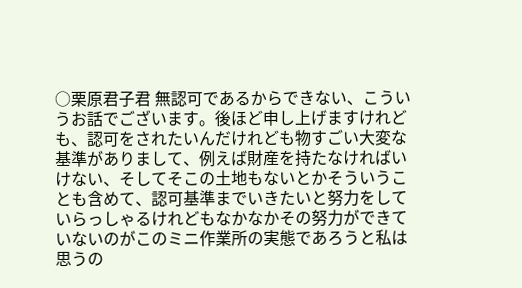○栗原君子君 無認可であるからできない、こういうお話でございます。後ほど申し上げますけれども、認可をされたいんだけれども物すごい大変な基準がありまして、例えば財産を持たなければいけない、そしてそこの土地もないとかそういうことも含めて、認可基準までいきたいと努力をしていらっしゃるけれどもなかなかその努力ができていないのがこのミニ作業所の実態であろうと私は思うの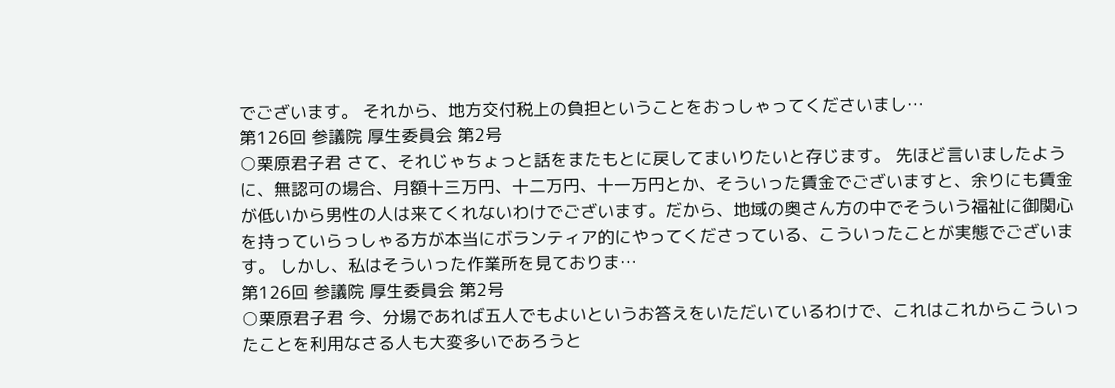でございます。 それから、地方交付税上の負担ということをおっしゃってくださいまし…
第126回 参議院 厚生委員会 第2号
○栗原君子君 さて、それじゃちょっと話をまたもとに戻してまいりたいと存じます。 先ほど言いましたように、無認可の場合、月額十三万円、十二万円、十一万円とか、そういった賃金でございますと、余りにも賃金が低いから男性の人は来てくれないわけでございます。だから、地域の奥さん方の中でそういう福祉に御関心を持っていらっしゃる方が本当にボランティア的にやってくださっている、こういったことが実態でございます。 しかし、私はそういった作業所を見ておりま…
第126回 参議院 厚生委員会 第2号
○栗原君子君 今、分場であれば五人でもよいというお答えをいただいているわけで、これはこれからこういったことを利用なさる人も大変多いであろうと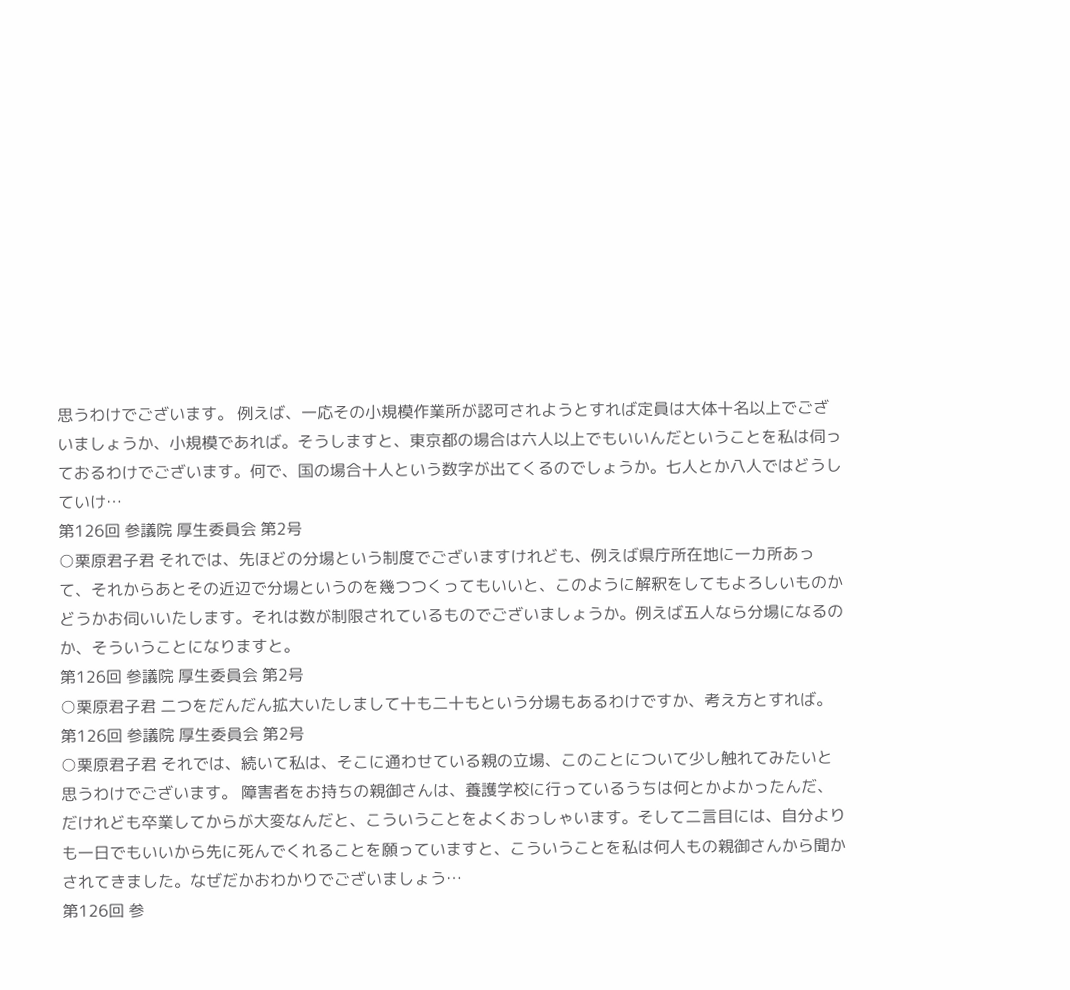思うわけでございます。 例えば、一応その小規模作業所が認可されようとすれば定員は大体十名以上でございましょうか、小規模であれば。そうしますと、東京都の場合は六人以上でもいいんだということを私は伺っておるわけでございます。何で、国の場合十人という数字が出てくるのでしょうか。七人とか八人ではどうしていけ…
第126回 参議院 厚生委員会 第2号
○栗原君子君 それでは、先ほどの分場という制度でございますけれども、例えば県庁所在地に一カ所あって、それからあとその近辺で分場というのを幾つつくってもいいと、このように解釈をしてもよろしいものかどうかお伺いいたします。それは数が制限されているものでございましょうか。例えば五人なら分場になるのか、そういうことになりますと。
第126回 参議院 厚生委員会 第2号
○栗原君子君 二つをだんだん拡大いたしまして十も二十もという分場もあるわけですか、考え方とすれば。
第126回 参議院 厚生委員会 第2号
○栗原君子君 それでは、続いて私は、そこに通わせている親の立場、このことについて少し触れてみたいと思うわけでございます。 障害者をお持ちの親御さんは、養護学校に行っているうちは何とかよかったんだ、だけれども卒業してからが大変なんだと、こういうことをよくおっしゃいます。そして二言目には、自分よりも一日でもいいから先に死んでくれることを願っていますと、こういうことを私は何人もの親御さんから聞かされてきました。なぜだかおわかりでございましょう…
第126回 参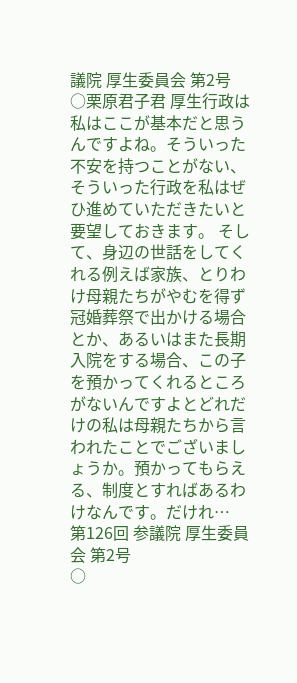議院 厚生委員会 第2号
○栗原君子君 厚生行政は私はここが基本だと思うんですよね。そういった不安を持つことがない、そういった行政を私はぜひ進めていただきたいと要望しておきます。 そして、身辺の世話をしてくれる例えば家族、とりわけ母親たちがやむを得ず冠婚葬祭で出かける場合とか、あるいはまた長期入院をする場合、この子を預かってくれるところがないんですよとどれだけの私は母親たちから言われたことでございましょうか。預かってもらえる、制度とすればあるわけなんです。だけれ…
第126回 参議院 厚生委員会 第2号
○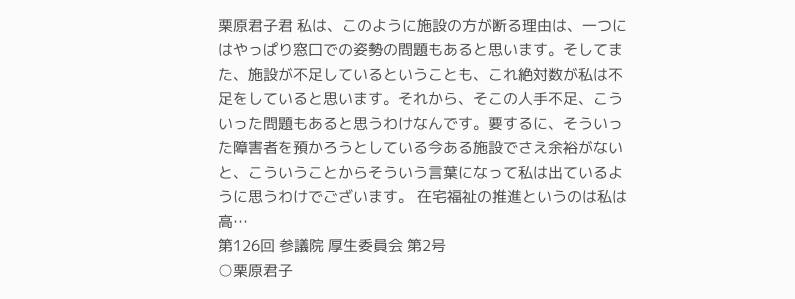栗原君子君 私は、このように施設の方が断る理由は、一つにはやっぱり窓口での姿勢の問題もあると思います。そしてまた、施設が不足しているということも、これ絶対数が私は不足をしていると思います。それから、そこの人手不足、こういった問題もあると思うわけなんです。要するに、そういった障害者を預かろうとしている今ある施設でさえ余裕がないと、こういうことからそういう言葉になって私は出ているように思うわけでございます。 在宅福祉の推進というのは私は高…
第126回 参議院 厚生委員会 第2号
○栗原君子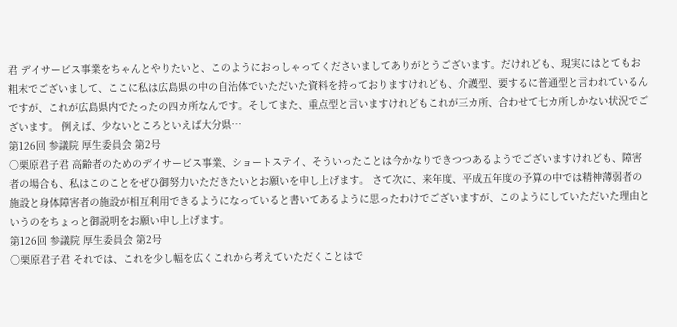君 デイサービス事業をちゃんとやりたいと、このようにおっしゃってくださいましてありがとうございます。だけれども、現実にはとてもお粗末でございまして、ここに私は広島県の中の自治体でいただいた資料を持っておりますけれども、介護型、要するに普通型と言われているんですが、これが広島県内でたったの四カ所なんです。そしてまた、重点型と言いますけれどもこれが三カ所、合わせて七カ所しかない状況でございます。 例えば、少ないところといえば大分県…
第126回 参議院 厚生委員会 第2号
○栗原君子君 高齢者のためのデイサービス事業、ショートステイ、そういったことは今かなりできつつあるようでございますけれども、障害者の場合も、私はこのことをぜひ御努力いただきたいとお願いを申し上げます。 さて次に、来年度、平成五年度の予算の中では精神薄弱者の施設と身体障害者の施設が相互利用できるようになっていると書いてあるように思ったわけでございますが、このようにしていただいた理由というのをちょっと御説明をお願い申し上げます。
第126回 参議院 厚生委員会 第2号
○栗原君子君 それでは、これを少し幅を広くこれから考えていただくことはで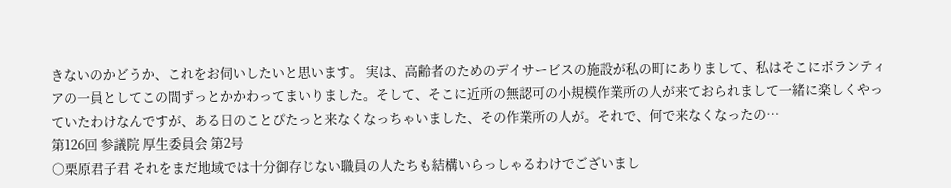きないのかどうか、これをお伺いしたいと思います。 実は、高齢者のためのデイサービスの施設が私の町にありまして、私はそこにボランティアの一員としてこの間ずっとかかわってまいりました。そして、そこに近所の無認可の小規模作業所の人が来ておられまして一緒に楽しくやっていたわけなんですが、ある日のことぴたっと来なくなっちゃいました、その作業所の人が。それで、何で来なくなったの…
第126回 参議院 厚生委員会 第2号
○栗原君子君 それをまだ地域では十分御存じない職員の人たちも結構いらっしゃるわけでございまし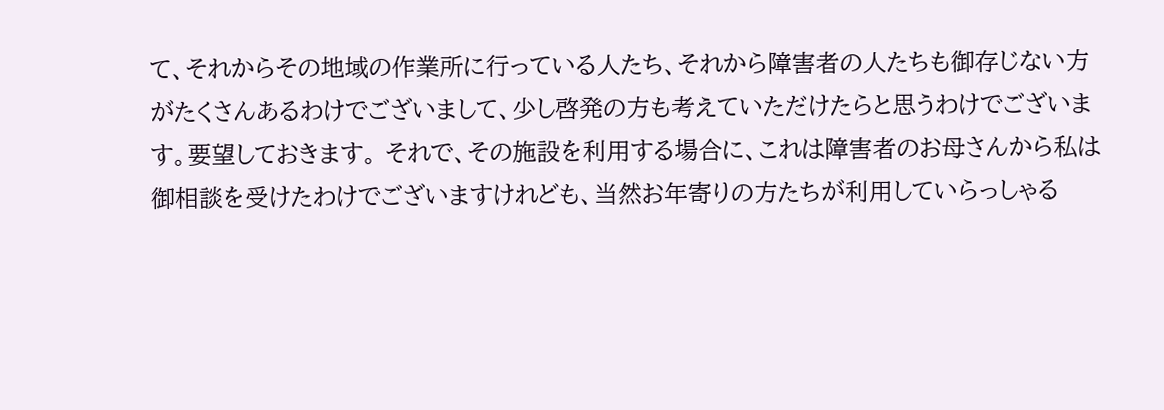て、それからその地域の作業所に行っている人たち、それから障害者の人たちも御存じない方がたくさんあるわけでございまして、少し啓発の方も考えていただけたらと思うわけでございます。要望しておきます。 それで、その施設を利用する場合に、これは障害者のお母さんから私は御相談を受けたわけでございますけれども、当然お年寄りの方たちが利用していらっしゃる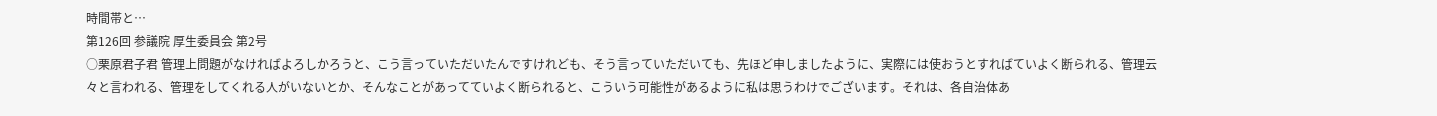時間帯と…
第126回 参議院 厚生委員会 第2号
○栗原君子君 管理上問題がなければよろしかろうと、こう言っていただいたんですけれども、そう言っていただいても、先ほど申しましたように、実際には使おうとすればていよく断られる、管理云々と言われる、管理をしてくれる人がいないとか、そんなことがあってていよく断られると、こういう可能性があるように私は思うわけでございます。それは、各自治体あ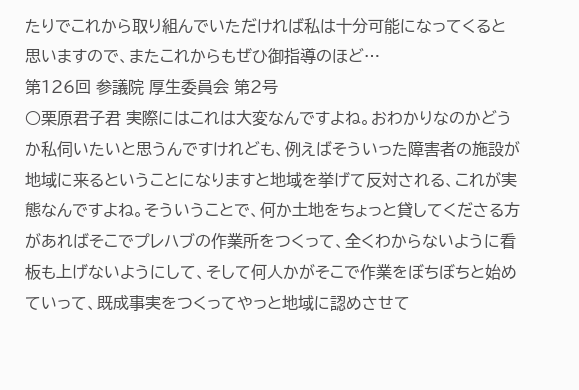たりでこれから取り組んでいただければ私は十分可能になってくると思いますので、またこれからもぜひ御指導のほど…
第126回 参議院 厚生委員会 第2号
○栗原君子君 実際にはこれは大変なんですよね。おわかりなのかどうか私伺いたいと思うんですけれども、例えばそういった障害者の施設が地域に来るということになりますと地域を挙げて反対される、これが実態なんですよね。そういうことで、何か土地をちょっと貸してくださる方があればそこでプレハブの作業所をつくって、全くわからないように看板も上げないようにして、そして何人かがそこで作業をぼちぼちと始めていって、既成事実をつくってやっと地域に認めさせて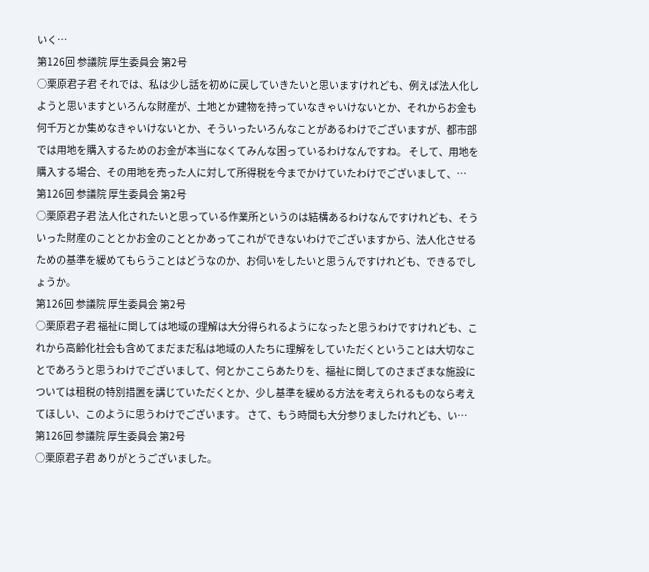いく…
第126回 参議院 厚生委員会 第2号
○栗原君子君 それでは、私は少し話を初めに戻していきたいと思いますけれども、例えば法人化しようと思いますといろんな財産が、土地とか建物を持っていなきゃいけないとか、それからお金も何千万とか集めなきゃいけないとか、そういったいろんなことがあるわけでございますが、都市部では用地を購入するためのお金が本当になくてみんな困っているわけなんですね。 そして、用地を購入する場合、その用地を売った人に対して所得税を今までかけていたわけでございまして、…
第126回 参議院 厚生委員会 第2号
○栗原君子君 法人化されたいと思っている作業所というのは結構あるわけなんですけれども、そういった財産のこととかお金のこととかあってこれができないわけでございますから、法人化させるための基準を緩めてもらうことはどうなのか、お伺いをしたいと思うんですけれども、できるでしょうか。
第126回 参議院 厚生委員会 第2号
○栗原君子君 福祉に関しては地域の理解は大分得られるようになったと思うわけですけれども、これから高齢化社会も含めてまだまだ私は地域の人たちに理解をしていただくということは大切なことであろうと思うわけでございまして、何とかここらあたりを、福祉に関してのさまざまな施設については租税の特別措置を講じていただくとか、少し基準を緩める方法を考えられるものなら考えてほしい、このように思うわけでございます。 さて、もう時間も大分参りましたけれども、い…
第126回 参議院 厚生委員会 第2号
○栗原君子君 ありがとうございました。